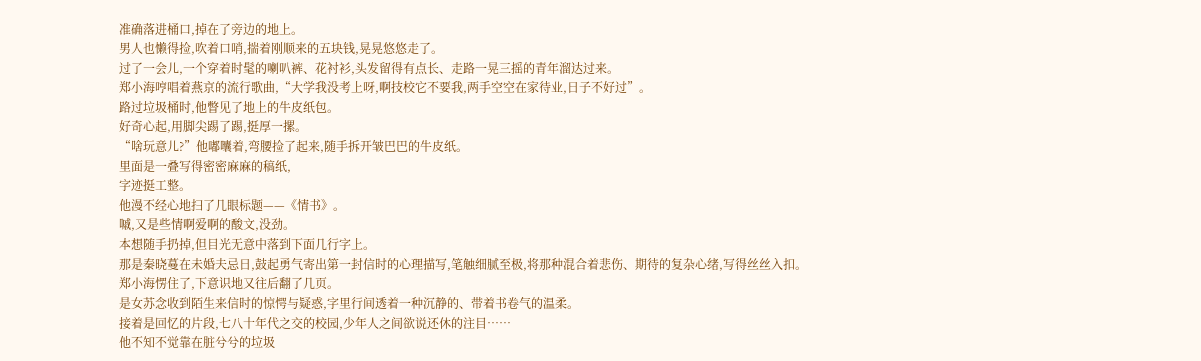准确落进桶口,掉在了旁边的地上。
男人也懒得捡,吹着口哨,揣着刚顺来的五块钱,晃晃悠悠走了。
过了一会儿,一个穿着时髦的喇叭裤、花衬衫,头发留得有点长、走路一晃三摇的青年溜达过来。
郑小海哼唱着燕京的流行歌曲,“大学我没考上呀,啊技校它不要我,两手空空在家待业,日子不好过”。
路过垃圾桶时,他瞥见了地上的牛皮纸包。
好奇心起,用脚尖踢了踢,挺厚一摞。
“啥玩意儿?”他嘟囔着,弯腰捡了起来,随手拆开皱巴巴的牛皮纸。
里面是一叠写得密密麻麻的稿纸,
字迹挺工整。
他漫不经心地扫了几眼标题——《情书》。
嘁,又是些情啊爱啊的酸文,没劲。
本想随手扔掉,但目光无意中落到下面几行字上。
那是秦晓蔓在未婚夫忌日,鼓起勇气寄出第一封信时的心理描写,笔触细腻至极,将那种混合着悲伤、期待的复杂心绪,写得丝丝入扣。
郑小海愣住了,下意识地又往后翻了几页。
是女苏念收到陌生来信时的惊愕与疑惑,字里行间透着一种沉静的、带着书卷气的温柔。
接着是回忆的片段,七八十年代之交的校园,少年人之间欲说还休的注目……
他不知不觉靠在脏兮兮的垃圾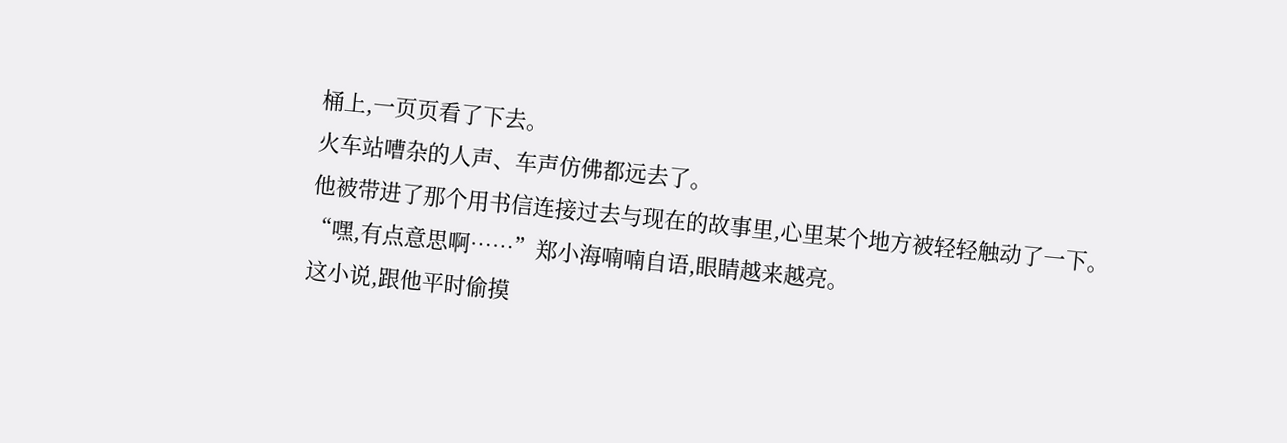桶上,一页页看了下去。
火车站嘈杂的人声、车声仿佛都远去了。
他被带进了那个用书信连接过去与现在的故事里,心里某个地方被轻轻触动了一下。
“嘿,有点意思啊……”郑小海喃喃自语,眼睛越来越亮。
这小说,跟他平时偷摸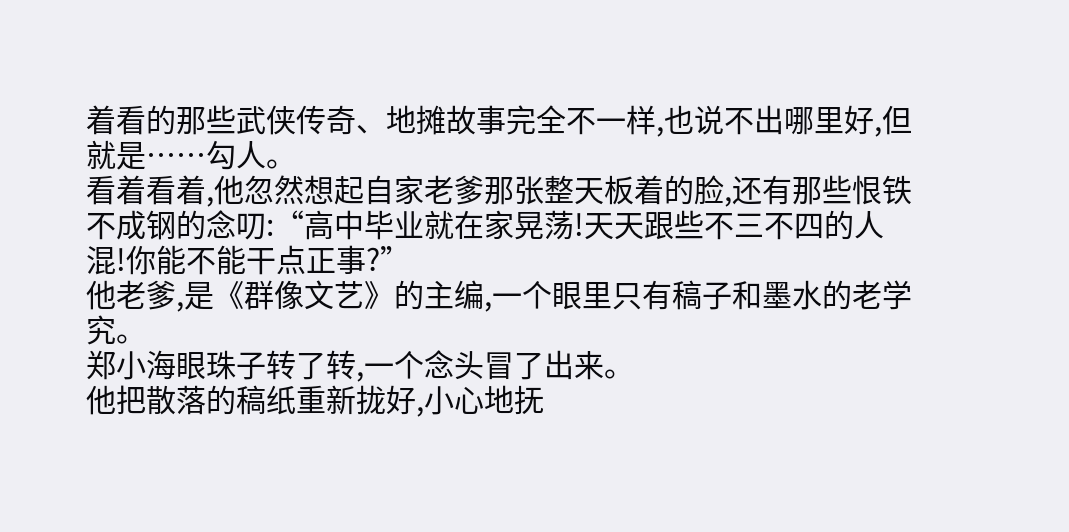着看的那些武侠传奇、地摊故事完全不一样,也说不出哪里好,但就是……勾人。
看着看着,他忽然想起自家老爹那张整天板着的脸,还有那些恨铁不成钢的念叨:“高中毕业就在家晃荡!天天跟些不三不四的人混!你能不能干点正事?”
他老爹,是《群像文艺》的主编,一个眼里只有稿子和墨水的老学究。
郑小海眼珠子转了转,一个念头冒了出来。
他把散落的稿纸重新拢好,小心地抚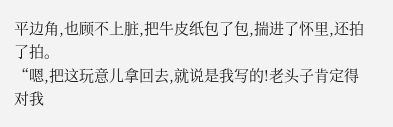平边角,也顾不上脏,把牛皮纸包了包,揣进了怀里,还拍了拍。
“嗯,把这玩意儿拿回去,就说是我写的!老头子肯定得对我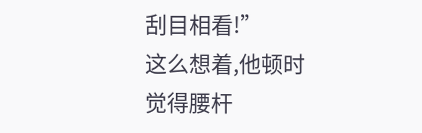刮目相看!”
这么想着,他顿时觉得腰杆